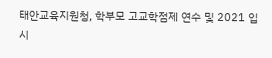태안교육지원청, 학부모 고교학점제 연수 및 2021 입시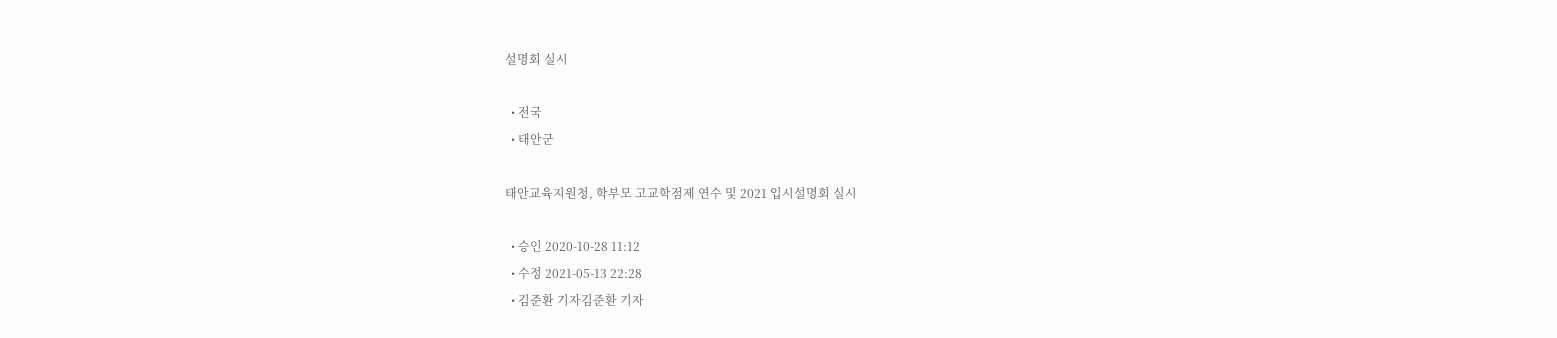설명회 실시

  • 전국
  • 태안군

태안교육지원청, 학부모 고교학점제 연수 및 2021 입시설명회 실시

  • 승인 2020-10-28 11:12
  • 수정 2021-05-13 22:28
  • 김준환 기자김준환 기자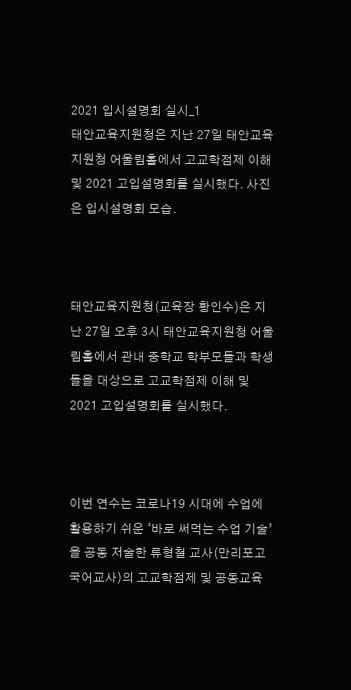2021 입시설명회 실시_1
태안교육지원청은 지난 27일 태안교육지원청 어울림홀에서 고교학점제 이해 및 2021 고입설명회를 실시했다. 사진은 입시설명회 모습.



태안교육지원청(교육장 황인수)은 지난 27일 오후 3시 태안교육지원청 어울림홀에서 관내 중학교 학부모들과 학생들을 대상으로 고교학점제 이해 및 2021 고입설명회를 실시했다.



이번 연수는 코로나19 시대에 수업에 활용하기 쉬운 ‘바로 써먹는 수업 기술’을 공동 저술한 류형철 교사(만리포고 국어교사)의 고교학점제 및 공동교육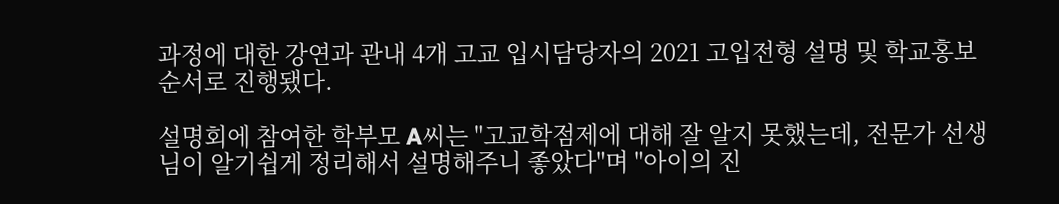과정에 대한 강연과 관내 4개 고교 입시담당자의 2021 고입전형 설명 및 학교홍보 순서로 진행됐다.

설명회에 참여한 학부모 A씨는 "고교학점제에 대해 잘 알지 못했는데, 전문가 선생님이 알기쉽게 정리해서 설명해주니 좋았다"며 "아이의 진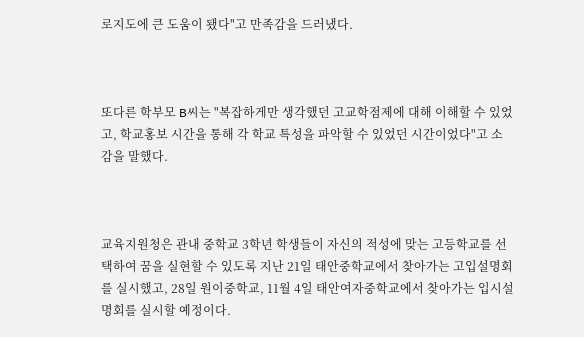로지도에 큰 도움이 됐다"고 만족감을 드러냈다.



또다른 학부모 B씨는 "복잡하게만 생각했던 고교학점제에 대해 이해할 수 있었고, 학교홍보 시간을 통해 각 학교 특성을 파악할 수 있었던 시간이었다"고 소감을 말했다.



교육지원청은 관내 중학교 3학년 학생들이 자신의 적성에 맞는 고등학교를 선택하여 꿈을 실현할 수 있도록 지난 21일 태안중학교에서 찾아가는 고입설명회를 실시했고, 28일 원이중학교, 11월 4일 태안여자중학교에서 찾아가는 입시설명회를 실시할 예정이다.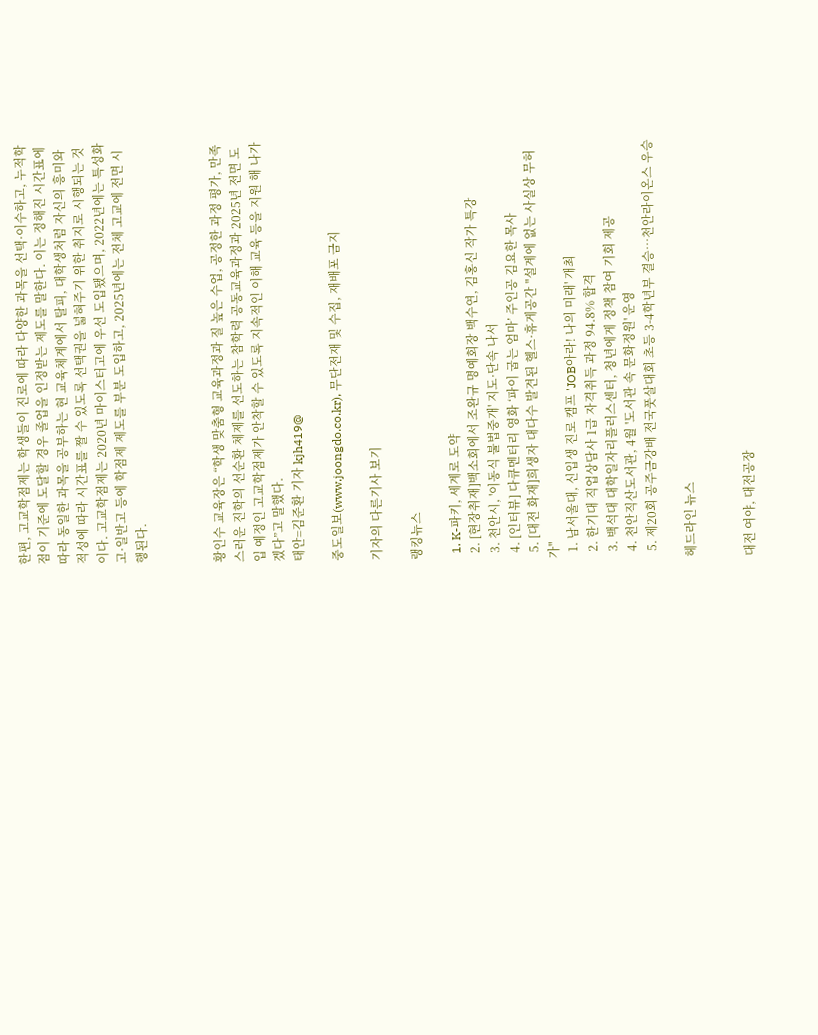한편, 고교학점제는 학생들이 진로에 따라 다양한 과목을 선택·이수하고, 누적학점이 기준에 도달할 경우 졸업을 인정받는 제도를 말한다. 이는 정해진 시간표에 따라 동일한 과목을 공부하는 현 교육체계에서 탈피, 대학생처럼 자신의 흥미와 적성에 따라 시간표를 짤 수 있도록 선택권을 넓혀주기 위한 취지로 시행되는 것이다. 고교학점제는 2020년 마이스터고에 우선 도입됐으며, 2022년에는 특성화고·일반고 등에 학점제 제도를 부분 도입하고, 2025년에는 전체 고교에 전면 시행된다.



황인수 교육장은 “학생 맞춤형 교육과정과 질 높은 수업, 공정한 과정 평가, 만족스러운 진학의 선순환 체제를 선도하는 참학력 공동교육과정과 2025년 전면 도입 예정인 고교학점제가 안착할 수 있도록 지속적인 이해 교육 등을 지원 해 나가겠다”고 말했다.
태안=김준환 기자 kjh419@

중도일보(www.joongdo.co.kr), 무단전재 및 수집, 재배포 금지

기자의 다른기사 보기

랭킹뉴스

  1. K-파키, 세계로 도약
  2. [현장취재]백소회에서 조완규 명예회장 백수연, 김홍신 작가 특강
  3. 천안시, '이동식 불법중개' 지도·단속 나서
  4. [인터뷰] 다큐멘터리 영화 ‘파이 굽는 엄마’ 주인공 김요한 목사
  5. [대전 화재]희생자 대다수 발견된 헬스·휴게공간 "설계에 없는 사실상 무허가"
  1. 남서울대, 신입생 진로 캠프 'JOB아라! 나의 미래' 개최
  2. 한기대 직업상담사 1급 자격취득 과정 94.8% 합격
  3. 백석대 대학일자리플러스센터, 청년에게 정책 참여 기회 제공
  4. 천안직산도서관, 4월 '도서관 속 문화정원' 운영
  5. 제20회 공주금강배 전국풋살대회 초등 3-4학년부 결승…천안라이온스 우승

헤드라인 뉴스


대전 여야, 대전공장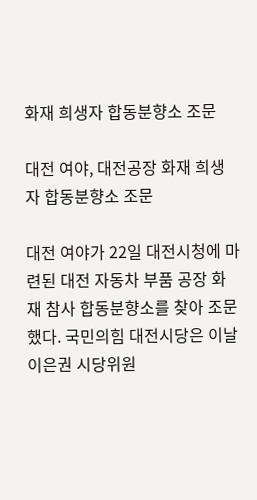화재 희생자 합동분향소 조문

대전 여야, 대전공장 화재 희생자 합동분향소 조문

대전 여야가 22일 대전시청에 마련된 대전 자동차 부품 공장 화재 참사 합동분향소를 찾아 조문했다. 국민의힘 대전시당은 이날 이은권 시당위원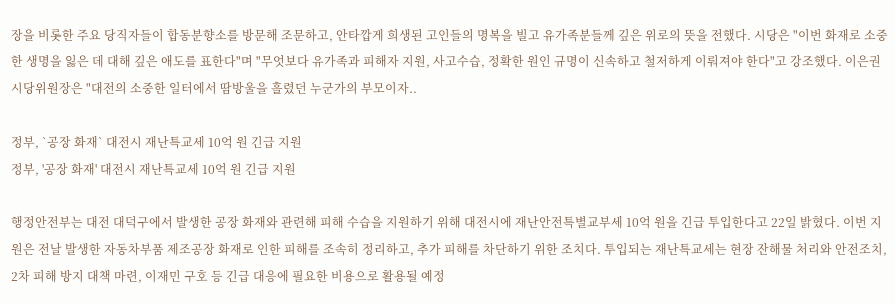장을 비롯한 주요 당직자들이 합동분향소를 방문해 조문하고, 안타깝게 희생된 고인들의 명복을 빌고 유가족분들께 깊은 위로의 뜻을 전했다. 시당은 "이번 화재로 소중한 생명을 잃은 데 대해 깊은 애도를 표한다"며 "무엇보다 유가족과 피해자 지원, 사고수습, 정확한 원인 규명이 신속하고 철저하게 이뤄져야 한다"고 강조했다. 이은권 시당위원장은 "대전의 소중한 일터에서 땀방울을 흘렸던 누군가의 부모이자..

정부, `공장 화재` 대전시 재난특교세 10억 원 긴급 지원
정부, '공장 화재' 대전시 재난특교세 10억 원 긴급 지원

행정안전부는 대전 대덕구에서 발생한 공장 화재와 관련해 피해 수습을 지원하기 위해 대전시에 재난안전특별교부세 10억 원을 긴급 투입한다고 22일 밝혔다. 이번 지원은 전날 발생한 자동차부품 제조공장 화재로 인한 피해를 조속히 정리하고, 추가 피해를 차단하기 위한 조치다. 투입되는 재난특교세는 현장 잔해물 처리와 안전조치, 2차 피해 방지 대책 마련, 이재민 구호 등 긴급 대응에 필요한 비용으로 활용될 예정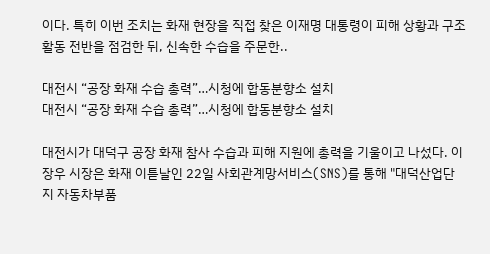이다. 특히 이번 조치는 화재 현장을 직접 찾은 이재명 대통령이 피해 상황과 구조 활동 전반을 점검한 뒤, 신속한 수습을 주문한..

대전시 “공장 화재 수습 총력”…시청에 합동분향소 설치
대전시 “공장 화재 수습 총력”…시청에 합동분향소 설치

대전시가 대덕구 공장 화재 참사 수습과 피해 지원에 총력을 기울이고 나섰다. 이장우 시장은 화재 이튿날인 22일 사회관계망서비스(SNS)를 통해 "대덕산업단지 자동차부품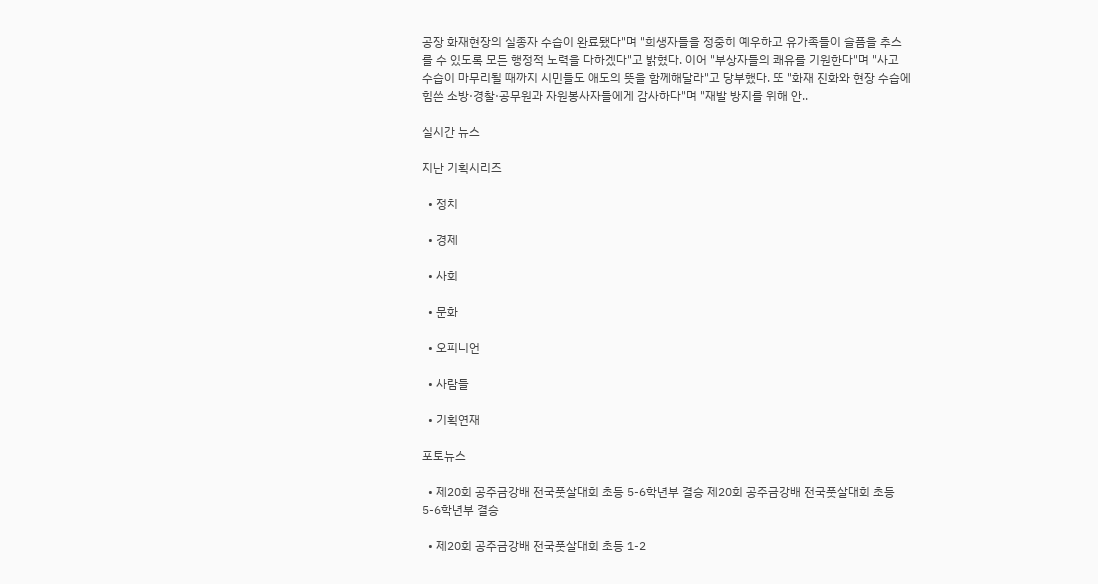공장 화재현장의 실종자 수습이 완료됐다"며 "희생자들을 정중히 예우하고 유가족들이 슬픔을 추스를 수 있도록 모든 행정적 노력을 다하겠다"고 밝혔다. 이어 "부상자들의 쾌유를 기원한다"며 "사고 수습이 마무리될 때까지 시민들도 애도의 뜻을 함께해달라"고 당부했다. 또 "화재 진화와 현장 수습에 힘쓴 소방·경찰·공무원과 자원봉사자들에게 감사하다"며 "재발 방지를 위해 안..

실시간 뉴스

지난 기획시리즈

  • 정치

  • 경제

  • 사회

  • 문화

  • 오피니언

  • 사람들

  • 기획연재

포토뉴스

  • 제20회 공주금강배 전국풋살대회 초등 5-6학년부 결승 제20회 공주금강배 전국풋살대회 초등 5-6학년부 결승

  • 제20회 공주금강배 전국풋살대회 초등 1-2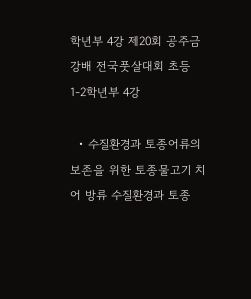학년부 4강 제20회 공주금강배 전국풋살대회 초등 1-2학년부 4강

  • 수질환경과 토종어류의 보존을 위한 토종물고기 치어 방류 수질환경과 토종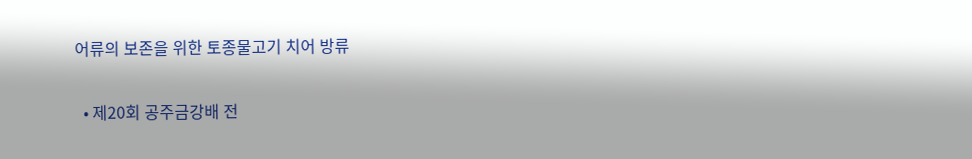어류의 보존을 위한 토종물고기 치어 방류

  • 제20회 공주금강배 전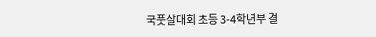국풋살대회 초등 3-4학년부 결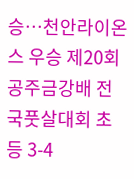승…천안라이온스 우승 제20회 공주금강배 전국풋살대회 초등 3-4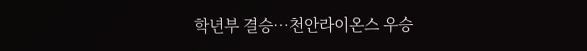학년부 결승…천안라이온스 우승